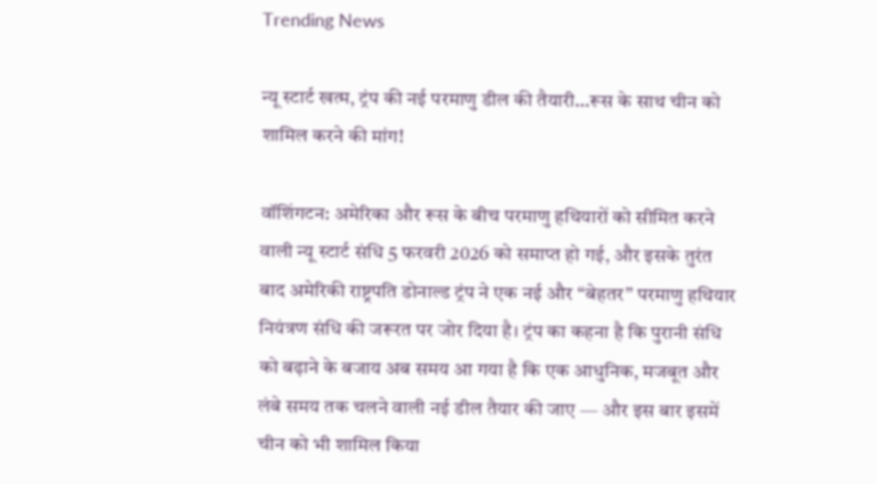Trending News

न्यू स्टार्ट खत्म, ट्रंप की नई परमाणु डील की तैयारी…रूस के साथ चीन को शामिल करने की मांग!

वॉशिंगटन: अमेरिका और रूस के बीच परमाणु हथियारों को सीमित करने वाली न्यू स्टार्ट संधि 5 फरवरी 2026 को समाप्त हो गई, और इसके तुरंत बाद अमेरिकी राष्ट्रपति डोनाल्ड ट्रंप ने एक नई और “बेहतर” परमाणु हथियार नियंत्रण संधि की जरूरत पर जोर दिया है। ट्रंप का कहना है कि पुरानी संधि को बढ़ाने के बजाय अब समय आ गया है कि एक आधुनिक, मजबूत और लंबे समय तक चलने वाली नई डील तैयार की जाए — और इस बार इसमें चीन को भी शामिल किया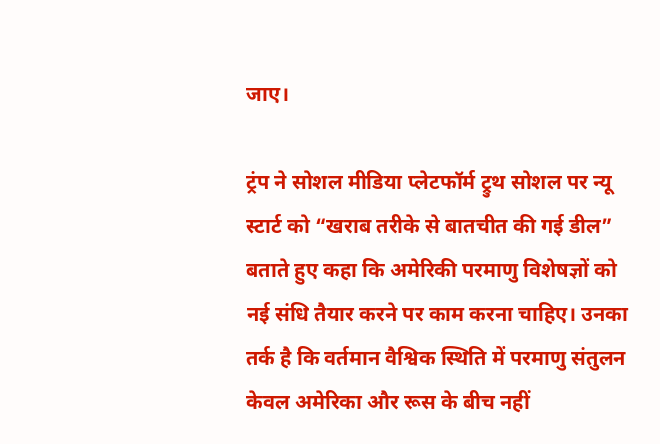जाए।

ट्रंप ने सोशल मीडिया प्लेटफॉर्म ट्रुथ सोशल पर न्यू स्टार्ट को “खराब तरीके से बातचीत की गई डील” बताते हुए कहा कि अमेरिकी परमाणु विशेषज्ञों को नई संधि तैयार करने पर काम करना चाहिए। उनका तर्क है कि वर्तमान वैश्विक स्थिति में परमाणु संतुलन केवल अमेरिका और रूस के बीच नहीं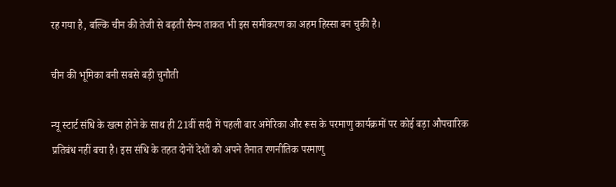रह गया है, बल्कि चीन की तेजी से बढ़ती सैन्य ताकत भी इस समीकरण का अहम हिस्सा बन चुकी है।

चीन की भूमिका बनी सबसे बड़ी चुनौती

न्यू स्टार्ट संधि के खत्म होने के साथ ही 21वीं सदी में पहली बार अमेरिका और रूस के परमाणु कार्यक्रमों पर कोई बड़ा औपचारिक प्रतिबंध नहीं बचा है। इस संधि के तहत दोनों देशों को अपने तैनात रणनीतिक परमाणु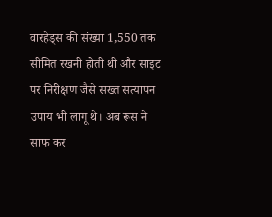वारहेड्स की संख्या 1,550 तक सीमित रखनी होती थी और साइट पर निरीक्षण जैसे सख्त सत्यापन उपाय भी लागू थे। अब रूस ने साफ कर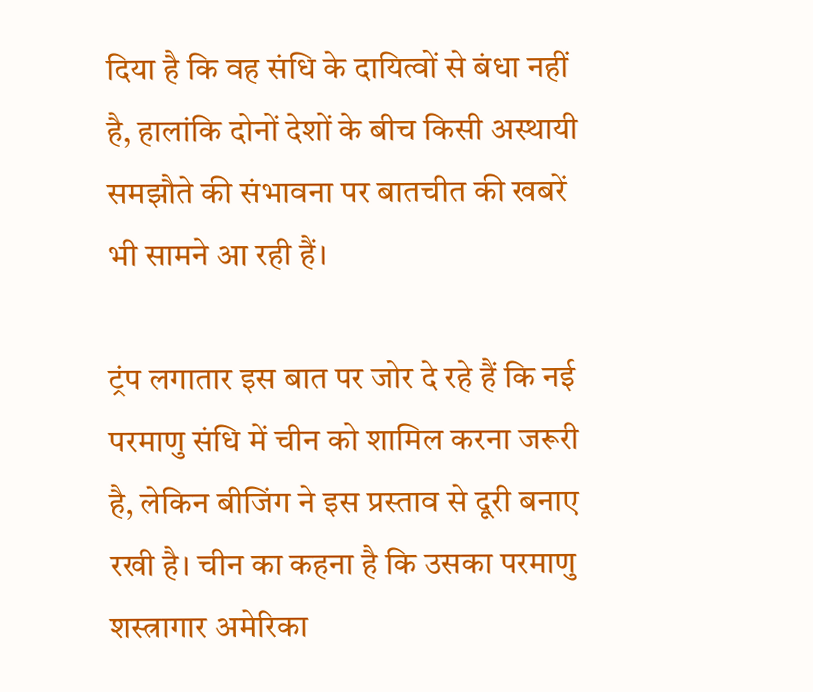दिया है कि वह संधि के दायित्वों से बंधा नहीं है, हालांकि दोनों देशों के बीच किसी अस्थायी समझौते की संभावना पर बातचीत की खबरें भी सामने आ रही हैं।

ट्रंप लगातार इस बात पर जोर दे रहे हैं कि नई परमाणु संधि में चीन को शामिल करना जरूरी है, लेकिन बीजिंग ने इस प्रस्ताव से दूरी बनाए रखी है। चीन का कहना है कि उसका परमाणु शस्त्रागार अमेरिका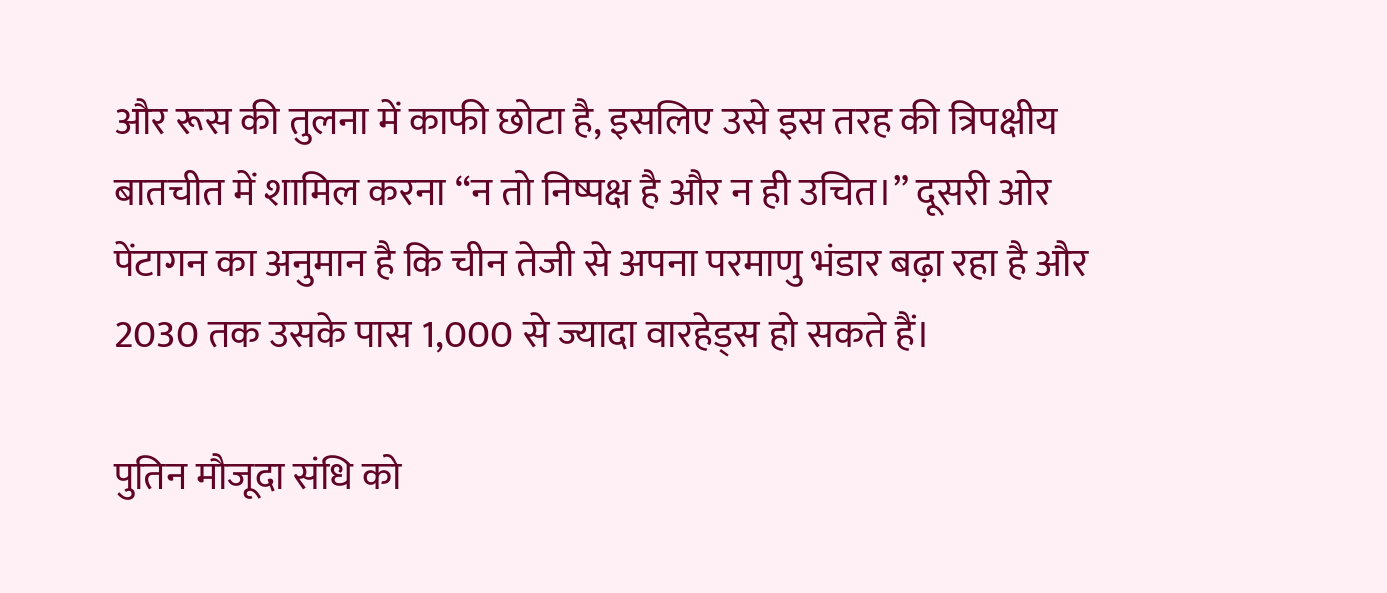और रूस की तुलना में काफी छोटा है, इसलिए उसे इस तरह की त्रिपक्षीय बातचीत में शामिल करना “न तो निष्पक्ष है और न ही उचित।” दूसरी ओर पेंटागन का अनुमान है कि चीन तेजी से अपना परमाणु भंडार बढ़ा रहा है और 2030 तक उसके पास 1,000 से ज्यादा वारहेड्स हो सकते हैं।

पुतिन मौजूदा संधि को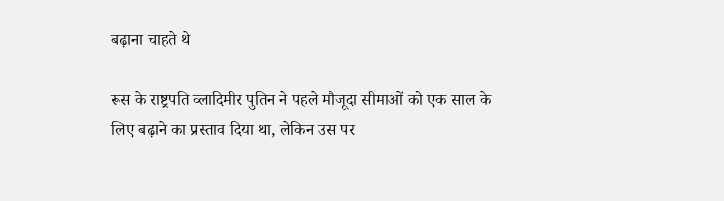बढ़ाना चाहते थे

रूस के राष्ट्रपति व्लादिमीर पुतिन ने पहले मौजूदा सीमाओं को एक साल के लिए बढ़ाने का प्रस्ताव दिया था, लेकिन उस पर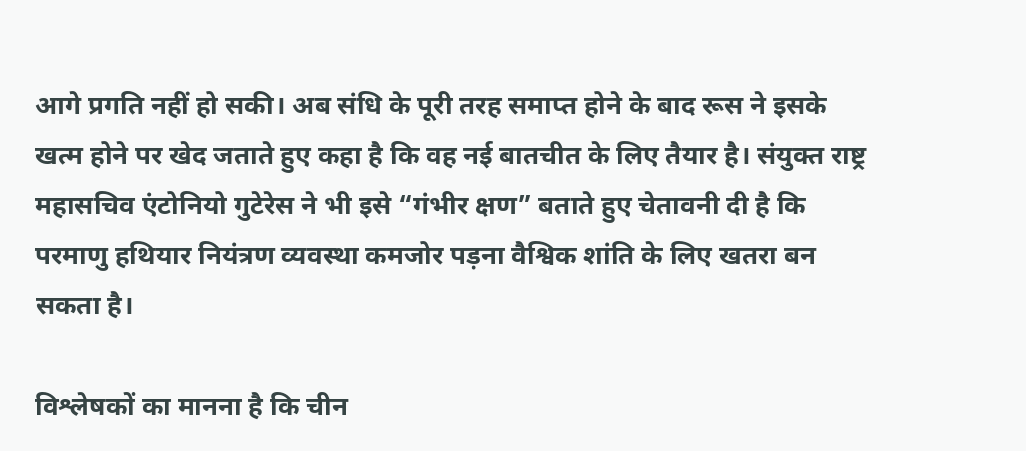आगे प्रगति नहीं हो सकी। अब संधि के पूरी तरह समाप्त होने के बाद रूस ने इसके खत्म होने पर खेद जताते हुए कहा है कि वह नई बातचीत के लिए तैयार है। संयुक्त राष्ट्र महासचिव एंटोनियो गुटेरेस ने भी इसे “गंभीर क्षण” बताते हुए चेतावनी दी है कि परमाणु हथियार नियंत्रण व्यवस्था कमजोर पड़ना वैश्विक शांति के लिए खतरा बन सकता है।

विश्लेषकों का मानना है कि चीन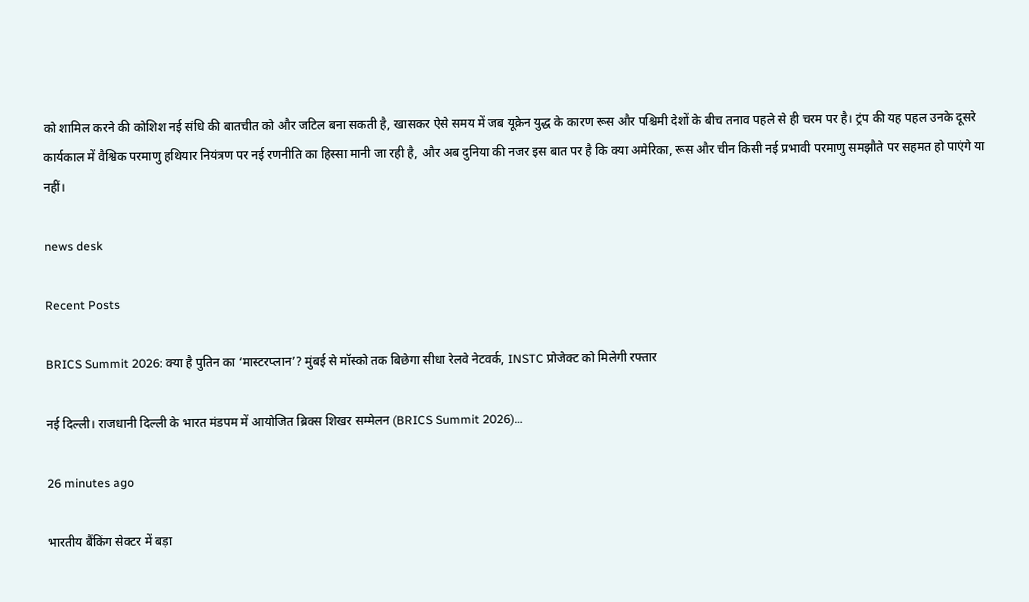को शामिल करने की कोशिश नई संधि की बातचीत को और जटिल बना सकती है, खासकर ऐसे समय में जब यूक्रेन युद्ध के कारण रूस और पश्चिमी देशों के बीच तनाव पहले से ही चरम पर है। ट्रंप की यह पहल उनके दूसरे कार्यकाल में वैश्विक परमाणु हथियार नियंत्रण पर नई रणनीति का हिस्सा मानी जा रही है, और अब दुनिया की नजर इस बात पर है कि क्या अमेरिका, रूस और चीन किसी नई प्रभावी परमाणु समझौते पर सहमत हो पाएंगे या नहीं।

news desk

Recent Posts

BRICS Summit 2026: क्या है पुतिन का ‘मास्टरप्लान’? मुंबई से मॉस्को तक बिछेगा सीधा रेलवे नेटवर्क, INSTC प्रोजेक्ट को मिलेगी रफ्तार

नई दिल्ली। राजधानी दिल्ली के भारत मंडपम में आयोजित ब्रिक्स शिखर सम्मेलन (BRICS Summit 2026)…

26 minutes ago

भारतीय बैंकिंग सेक्टर में बड़ा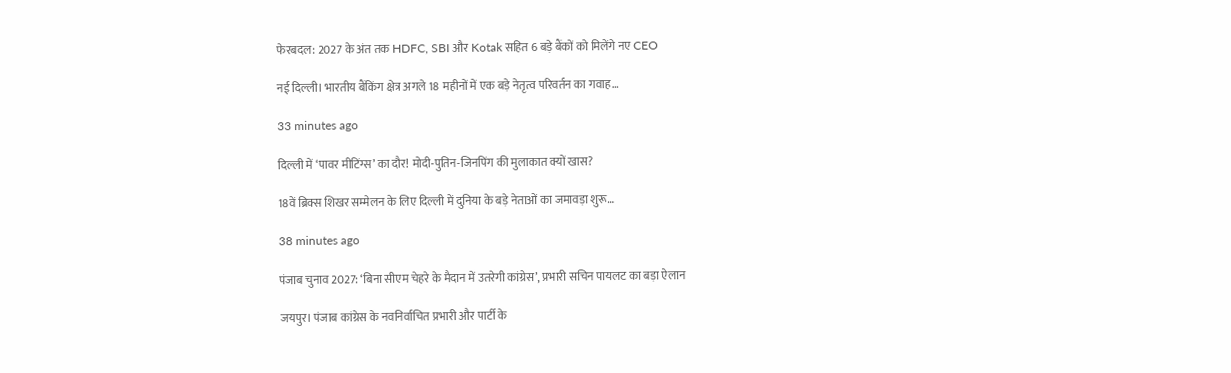फेरबदल: 2027 के अंत तक HDFC, SBI और Kotak सहित 6 बड़े बैंकों को मिलेंगे नए CEO

नई दिल्ली। भारतीय बैंकिंग क्षेत्र अगले 18 महीनों में एक बड़े नेतृत्व परिवर्तन का गवाह…

33 minutes ago

दिल्ली में ‘पावर मीटिंग्स’ का दौर! मोदी-पुतिन-जिनपिंग की मुलाकात क्यों खास?

18वें ब्रिक्स शिखर सम्मेलन के लिए दिल्ली में दुनिया के बड़े नेताओं का जमावड़ा शुरू…

38 minutes ago

पंजाब चुनाव 2027: ‘बिना सीएम चेहरे के मैदान में उतरेगी कांग्रेस’, प्रभारी सचिन पायलट का बड़ा ऐलान

जयपुर। पंजाब कांग्रेस के नवनिर्वाचित प्रभारी और पार्टी के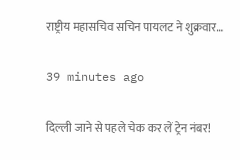राष्ट्रीय महासचिव सचिन पायलट ने शुक्रवार…

39 minutes ago

दिल्ली जाने से पहले चेक कर लें ट्रेन नंबर!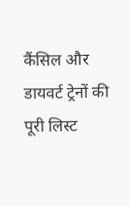कैंसिल और डायवर्ट ट्रेनों की पूरी लिस्ट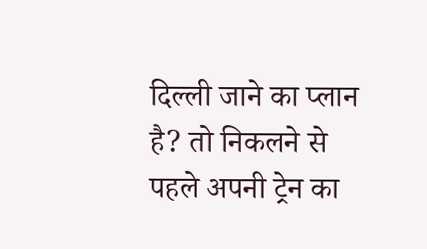दिल्ली जाने का प्लान है? तो निकलने से पहले अपनी ट्रेन का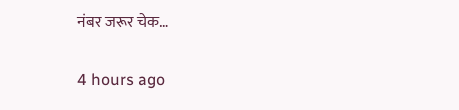नंबर जरूर चेक…

4 hours ago